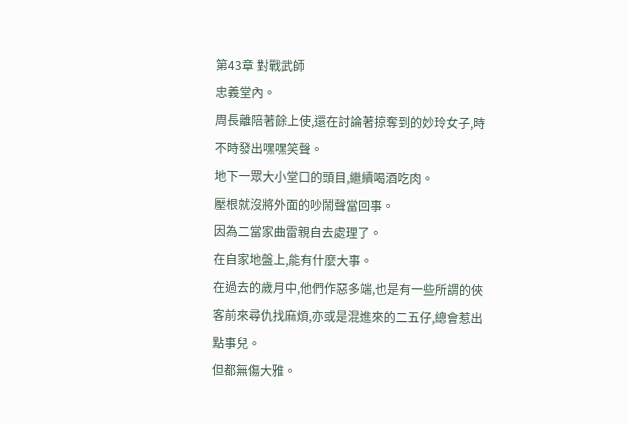第43章 對戰武師
忠義堂內。
周長離陪著餘上使,還在討論著掠奪到的妙玲女子,時不時發出嘿嘿笑聲。
地下一眾大小堂口的頭目,繼續喝酒吃肉。
壓根就沒將外面的吵鬧聲當回事。
因為二當家曲雷親自去處理了。
在自家地盤上,能有什麼大事。
在過去的歲月中,他們作惡多端,也是有一些所謂的俠客前來尋仇找麻煩,亦或是混進來的二五仔,總會惹出點事兒。
但都無傷大雅。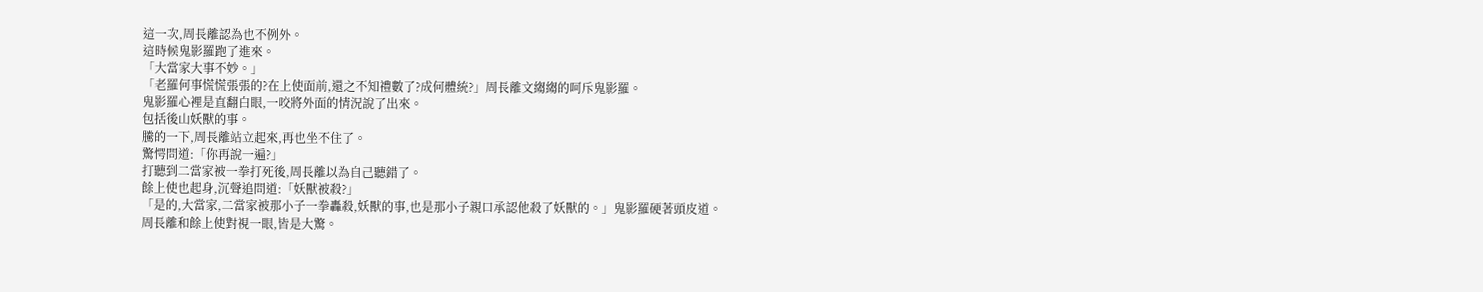這一次,周長離認為也不例外。
這時候鬼影羅跑了進來。
「大當家大事不妙。」
「老羅何事慌慌張張的?在上使面前,還之不知禮數了?成何體統?」周長離文縐縐的呵斥鬼影羅。
鬼影羅心裡是直翻白眼,一咬將外面的情況說了出來。
包括後山妖獸的事。
騰的一下,周長離站立起來,再也坐不住了。
驚愕問道:「你再說一遍?」
打聽到二當家被一拳打死後,周長離以為自己聽錯了。
餘上使也起身,沉聲追問道:「妖獸被殺?」
「是的,大當家,二當家被那小子一拳轟殺,妖獸的事,也是那小子親口承認他殺了妖獸的。」鬼影羅硬著頭皮道。
周長離和餘上使對視一眼,皆是大驚。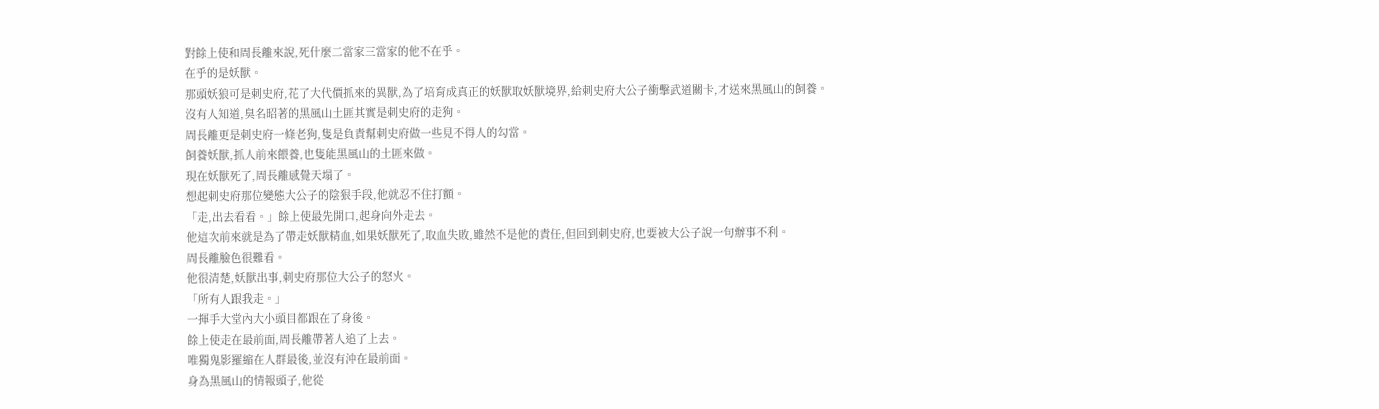對餘上使和周長離來說,死什麼二當家三當家的他不在乎。
在乎的是妖獸。
那頭妖狼可是刺史府,花了大代價抓來的異獸,為了培育成真正的妖獸取妖獸境界,給刺史府大公子衝擊武道關卡,才送來黑風山的飼養。
沒有人知道,臭名昭著的黑風山土匪其實是刺史府的走狗。
周長離更是刺史府一條老狗,隻是負責幫刺史府做一些見不得人的勾當。
飼養妖獸,抓人前來餵養,也隻能黑風山的土匪來做。
現在妖獸死了,周長離感覺天塌了。
想起刺史府那位變態大公子的陰狠手段,他就忍不住打顫。
「走,出去看看。」餘上使最先開口,起身向外走去。
他這次前來就是為了帶走妖獸精血,如果妖獸死了,取血失敗,雖然不是他的責任,但回到刺史府,也要被大公子說一句辦事不利。
周長離臉色很難看。
他很清楚,妖獸出事,刺史府那位大公子的怒火。
「所有人跟我走。」
一揮手大堂內大小頭目都跟在了身後。
餘上使走在最前面,周長離帶著人追了上去。
唯獨鬼影羅縮在人群最後,並沒有沖在最前面。
身為黑風山的情報頭子,他從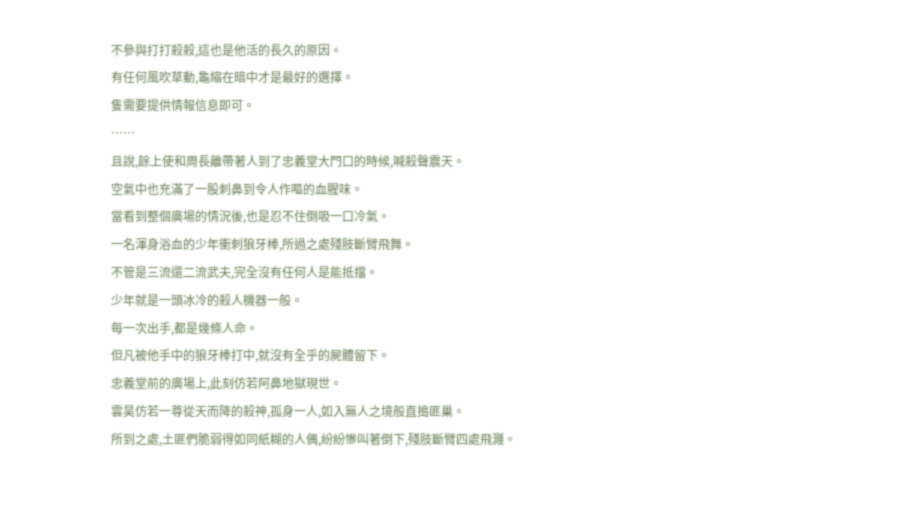不參與打打殺殺,這也是他活的長久的原因。
有任何風吹草動,龜縮在暗中才是最好的選擇。
隻需要提供情報信息即可。
……
且說,餘上使和周長離帶著人到了忠義堂大門口的時候,喊殺聲震天。
空氣中也充滿了一股刺鼻到令人作嘔的血腥味。
當看到整個廣場的情況後,也是忍不住倒吸一口冷氣。
一名渾身浴血的少年衝刺狼牙棒,所過之處殘肢斷臂飛舞。
不管是三流還二流武夫,完全沒有任何人是能抵擋。
少年就是一頭冰冷的殺人機器一般。
每一次出手,都是幾條人命。
但凡被他手中的狼牙棒打中,就沒有全乎的屍體留下。
忠義堂前的廣場上,此刻仿若阿鼻地獄現世。
雲昊仿若一尊從天而降的殺神,孤身一人,如入無人之境般直搗匪巢。
所到之處,土匪們脆弱得如同紙糊的人偶,紛紛慘叫著倒下,殘肢斷臂四處飛濺。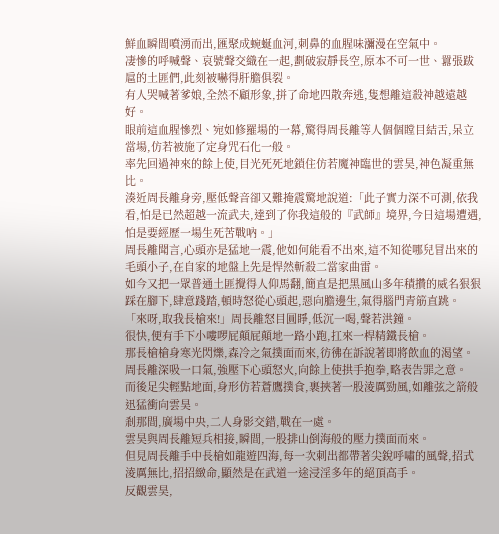鮮血瞬間噴湧而出,匯聚成蜿蜒血河,刺鼻的血腥味瀰漫在空氣中。
凄慘的呼喊聲、哀號聲交織在一起,劃破寂靜長空,原本不可一世、囂張跋扈的土匪們,此刻被嚇得肝膽俱裂。
有人哭喊著爹娘,全然不顧形象,拼了命地四散奔逃,隻想離這殺神越遠越好。
眼前這血腥慘烈、宛如修羅場的一幕,驚得周長離等人個個瞠目結舌,呆立當場,仿若被施了定身咒石化一般。
率先回過神來的餘上使,目光死死地鎖住仿若魔神臨世的雲昊,神色凝重無比。
湊近周長離身旁,壓低聲音卻又難掩震驚地說道:「此子實力深不可測,依我看,怕是已然超越一流武夫,達到了你我這般的『武師』境界,今日這場遭遇,怕是要經歷一場生死苦戰吶。」
周長離聞言,心頭亦是猛地一震,他如何能看不出來,這不知從哪兒冒出來的毛頭小子,在自家的地盤上先是悍然斬殺二當家曲雷。
如今又把一眾普通土匪攪得人仰馬翻,簡直是把黑風山多年積攢的威名狠狠踩在腳下,肆意踐踏,頓時怒從心頭起,惡向膽邊生,氣得腦門青筋直跳。
「來呀,取我長槍來!」周長離怒目圓睜,低沉一喝,聲若洪鐘。
很快,便有手下小嘍啰屁顛屁顛地一路小跑,扛來一桿精鐵長槍。
那長槍槍身寒光閃爍,森冷之氣撲面而來,彷彿在訴說著即將飲血的渴望。
周長離深吸一口氣,強壓下心頭怒火,向餘上使拱手抱拳,略表告罪之意。
而後足尖輕點地面,身形仿若蒼鷹撲食,裹挾著一股淩厲勁風,如離弦之箭般迅猛衝向雲昊。
剎那間,廣場中央,二人身影交錯,戰在一處。
雲昊與周長離短兵相接,瞬間,一股排山倒海般的壓力撲面而來。
但見周長離手中長槍如龍遊四海,每一次刺出都帶著尖銳呼嘯的風聲,招式淩厲無比,招招緻命,顯然是在武道一途浸淫多年的絕頂高手。
反觀雲昊,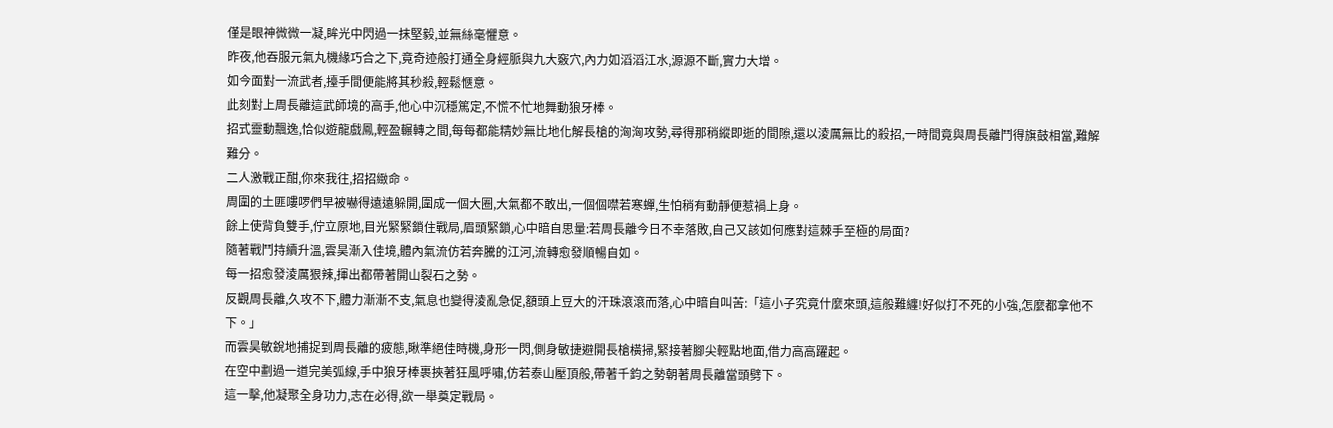僅是眼神微微一凝,眸光中閃過一抹堅毅,並無絲毫懼意。
昨夜,他吞服元氣丸機緣巧合之下,竟奇迹般打通全身經脈與九大竅穴,內力如滔滔江水,源源不斷,實力大增。
如今面對一流武者,擡手間便能將其秒殺,輕鬆愜意。
此刻對上周長離這武師境的高手,他心中沉穩篤定,不慌不忙地舞動狼牙棒。
招式靈動飄逸,恰似遊龍戲鳳,輕盈輾轉之間,每每都能精妙無比地化解長槍的洶洶攻勢,尋得那稍縱即逝的間隙,還以淩厲無比的殺招,一時間竟與周長離鬥得旗鼓相當,難解難分。
二人激戰正酣,你來我往,招招緻命。
周圍的土匪嘍啰們早被嚇得遠遠躲開,圍成一個大圈,大氣都不敢出,一個個噤若寒蟬,生怕稍有動靜便惹禍上身。
餘上使背負雙手,佇立原地,目光緊緊鎖住戰局,眉頭緊鎖,心中暗自思量:若周長離今日不幸落敗,自己又該如何應對這棘手至極的局面?
隨著戰鬥持續升溫,雲昊漸入佳境,體內氣流仿若奔騰的江河,流轉愈發順暢自如。
每一招愈發淩厲狠辣,揮出都帶著開山裂石之勢。
反觀周長離,久攻不下,體力漸漸不支,氣息也變得淩亂急促,額頭上豆大的汗珠滾滾而落,心中暗自叫苦:「這小子究竟什麼來頭,這般難纏!好似打不死的小強,怎麼都拿他不下。」
而雲昊敏銳地捕捉到周長離的疲態,瞅準絕佳時機,身形一閃,側身敏捷避開長槍橫掃,緊接著腳尖輕點地面,借力高高躍起。
在空中劃過一道完美弧線,手中狼牙棒裹挾著狂風呼嘯,仿若泰山壓頂般,帶著千鈞之勢朝著周長離當頭劈下。
這一擊,他凝聚全身功力,志在必得,欲一舉奠定戰局。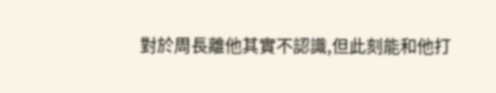對於周長離他其實不認識,但此刻能和他打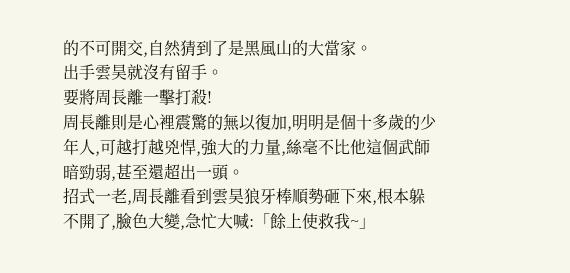的不可開交,自然猜到了是黑風山的大當家。
出手雲昊就沒有留手。
要將周長離一擊打殺!
周長離則是心裡震驚的無以復加,明明是個十多歲的少年人,可越打越兇悍,強大的力量,絲毫不比他這個武師暗勁弱,甚至還超出一頭。
招式一老,周長離看到雲昊狼牙棒順勢砸下來,根本躲不開了,臉色大變,急忙大喊:「餘上使救我~」